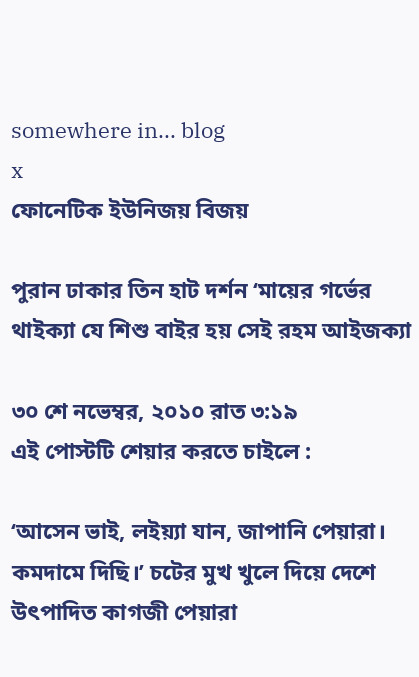somewhere in... blog
x
ফোনেটিক ইউনিজয় বিজয়

পুরান ঢাকার তিন হাট দর্শন ‘মায়ের গর্ভের থাইক্যা যে শিশু বাইর হয় সেই রহম আইজক্যা

৩০ শে নভেম্বর, ২০১০ রাত ৩:১৯
এই পোস্টটি শেয়ার করতে চাইলে :

‘আসেন ভাই, লইয়্যা যান, জাপানি পেয়ারা। কমদামে দিছি।’ চটের মুখ খুলে দিয়ে দেশে উৎপাদিত কাগজী পেয়ারা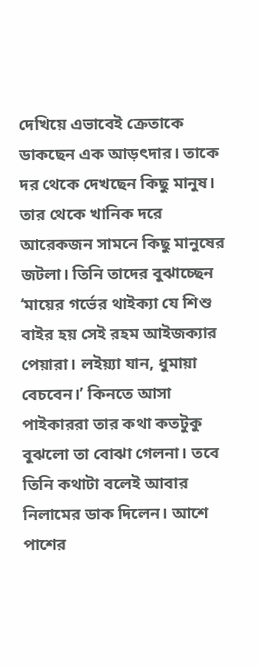দেখিয়ে এভাবেই ক্রেতাকে ডাকছেন এক আড়ৎদার। তাকে দর থেকে দেখছেন কিছু মানুষ। তার থেকে খানিক দরে আরেকজন সামনে কিছু মানুষের জটলা। তিনি তাদের বুঝাচ্ছেন ‘মায়ের গর্ভের থাইক্যা যে শিশু বাইর হয় সেই রহম আইজক্যার পেয়ারা। লইয়্যা যান, ধুমায়া বেচবেন।’ কিনতে আসা পাইকাররা তার কথা কতটুকু বুঝলো তা বোঝা গেলনা। তবে তিনি কথাটা বলেই আবার নিলামের ডাক দিলেন। আশে পাশের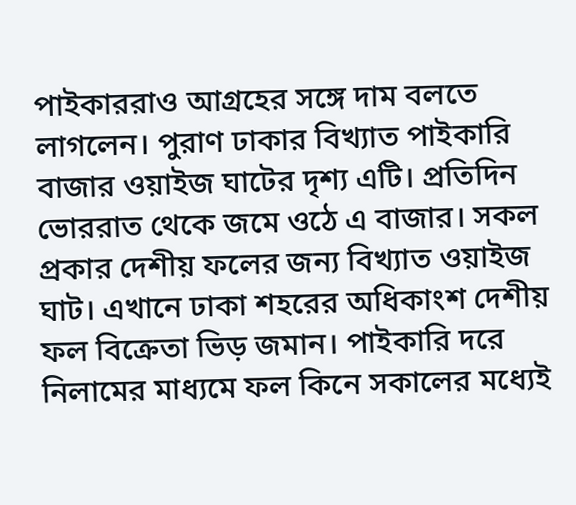পাইকাররাও আগ্রহের সঙ্গে দাম বলতে লাগলেন। পুরাণ ঢাকার বিখ্যাত পাইকারি বাজার ওয়াইজ ঘাটের দৃশ্য এটি। প্রতিদিন ভোররাত থেকে জমে ওঠে এ বাজার। সকল প্রকার দেশীয় ফলের জন্য বিখ্যাত ওয়াইজ ঘাট। এখানে ঢাকা শহরের অধিকাংশ দেশীয় ফল বিক্রেতা ভিড় জমান। পাইকারি দরে নিলামের মাধ্যমে ফল কিনে সকালের মধ্যেই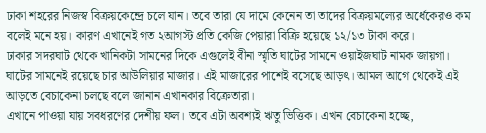ঢাকা শহরের নিজস্ব বিক্রয়কেন্দ্রে চলে যান। তবে তারা যে দামে কেনেন তা তাদের বিক্রয়মল্যের অর্ধেকেরও কম বলেই মনে হয়। কারণ এখানেই গত ২আগস্ট প্রতি কেজি পেয়ারা বিক্রি হয়েছে ১২/১৩ টাকা করে।
ঢাকার সদরঘাট থেকে খানিকটা সামনের দিকে এগুলেই বীনা স্মৃতি ঘাটের সামনে ওয়াইজঘাট নামক জায়গা। ঘাটের সামনেই রয়েছে চার আউলিয়ার মাজার। এই মাজারের পাশেই বসেছে আড়ৎ। আমল আগে থেকেই এই আড়তে বেচাকেনা চলছে বলে জানান এখানকার বিক্রেতারা।
এখানে পাওয়া যায় সবধরণের দেশীয় ফল। তবে এটা অবশ্যই ঋতু ভিত্তিক। এখন বেচাকেনা হচ্ছে,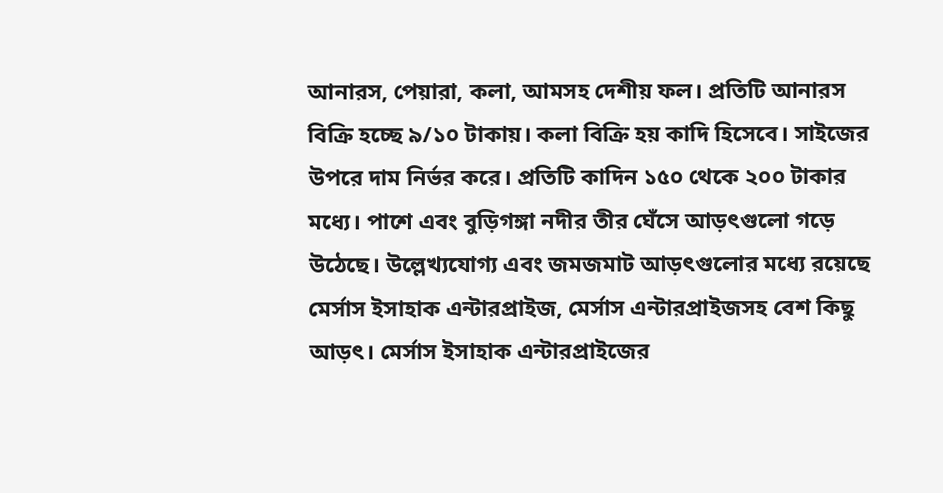আনারস, পেয়ারা, কলা, আমসহ দেশীয় ফল। প্রতিটি আনারস বিক্রি হচ্ছে ৯/১০ টাকায়। কলা বিক্রি হয় কাদি হিসেবে। সাইজের উপরে দাম নির্ভর করে। প্রতিটি কাদিন ১৫০ থেকে ২০০ টাকার মধ্যে। পাশে এবং বুড়িগঙ্গা নদীর তীর ঘেঁসে আড়ৎগুলো গড়ে উঠেছে। উল্লেখ্যযোগ্য এবং জমজমাট আড়ৎগুলোর মধ্যে রয়েছে মের্সাস ইসাহাক এন্টারপ্রাইজ, মের্সাস এন্টারপ্রাইজসহ বেশ কিছু আড়ৎ। মের্সাস ইসাহাক এন্টারপ্রাইজের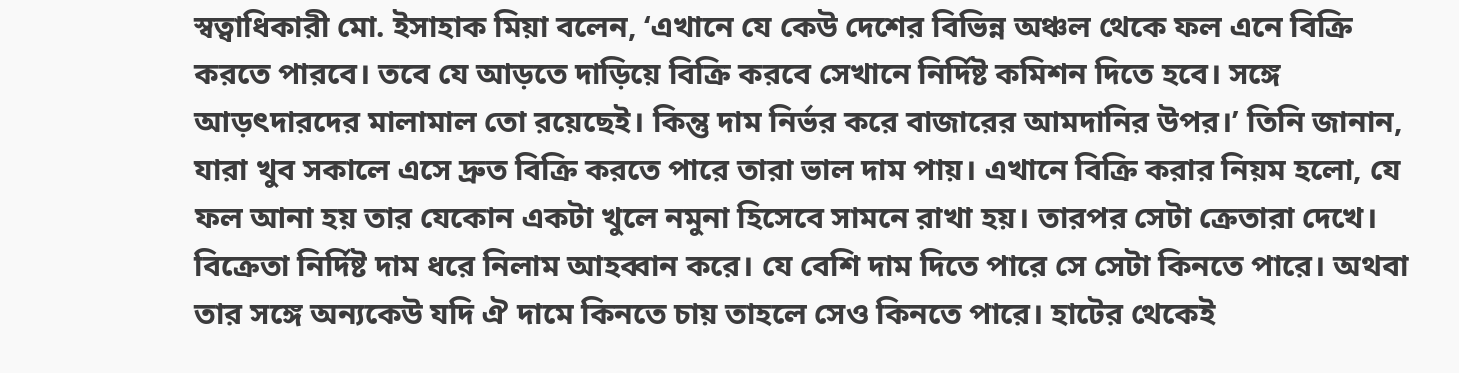স্বত্বাধিকারী মো. ইসাহাক মিয়া বলেন, ‘এখানে যে কেউ দেশের বিভিন্ন অঞ্চল থেকে ফল এনে বিক্রি করতে পারবে। তবে যে আড়তে দাড়িয়ে বিক্রি করবে সেখানে নির্দিষ্ট কমিশন দিতে হবে। সঙ্গে আড়ৎদারদের মালামাল তো রয়েছেই। কিন্তু দাম নির্ভর করে বাজারের আমদানির উপর।’ তিনি জানান, যারা খুব সকালে এসে দ্রুত বিক্রি করতে পারে তারা ভাল দাম পায়। এখানে বিক্রি করার নিয়ম হলো, যে ফল আনা হয় তার যেকোন একটা খুলে নমুনা হিসেবে সামনে রাখা হয়। তারপর সেটা ক্রেতারা দেখে। বিক্রেতা নির্দিষ্ট দাম ধরে নিলাম আহব্বান করে। যে বেশি দাম দিতে পারে সে সেটা কিনতে পারে। অথবা তার সঙ্গে অন্যকেউ যদি ঐ দামে কিনতে চায় তাহলে সেও কিনতে পারে। হাটের থেকেই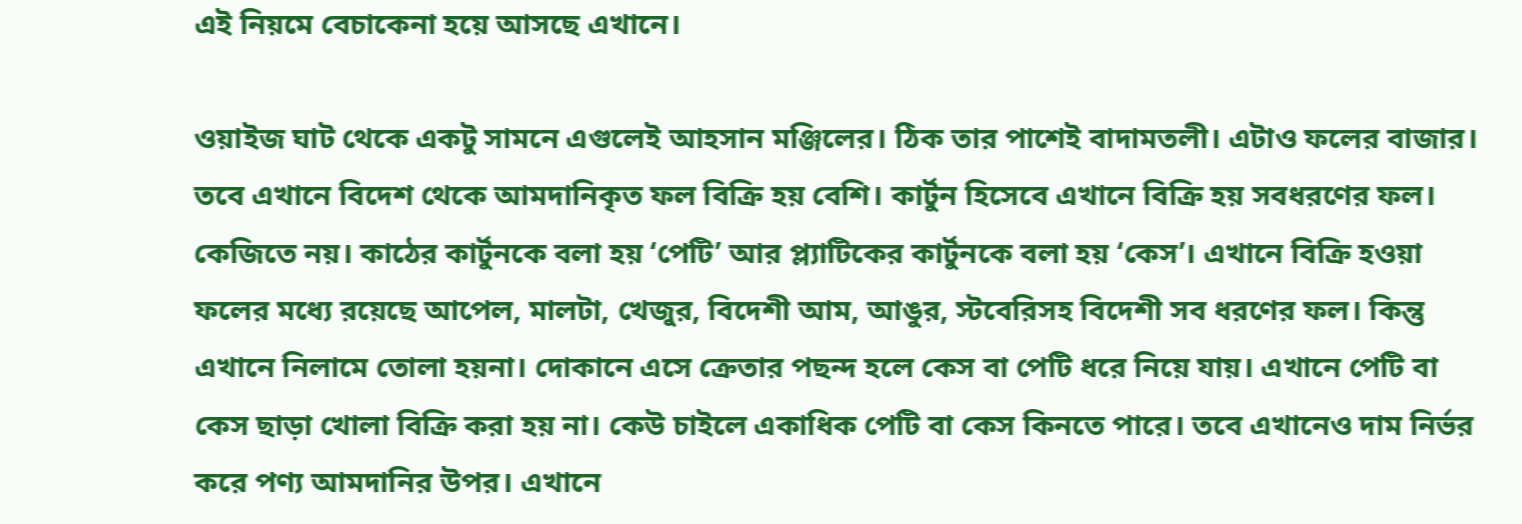এই নিয়মে বেচাকেনা হয়ে আসছে এখানে।

ওয়াইজ ঘাট থেকে একটু সামনে এগুলেই আহসান মঞ্জিলের। ঠিক তার পাশেই বাদামতলী। এটাও ফলের বাজার। তবে এখানে বিদেশ থেকে আমদানিকৃত ফল বিক্রি হয় বেশি। কার্টুন হিসেবে এখানে বিক্রি হয় সবধরণের ফল। কেজিতে নয়। কাঠের কার্টুনকে বলা হয় ‘পেটি’ আর প্ল্যাটিকের কার্টুনকে বলা হয় ‘কেস’। এখানে বিক্রি হওয়া ফলের মধ্যে রয়েছে আপেল, মালটা, খেজুর, বিদেশী আম, আঙুর, স্টবেরিসহ বিদেশী সব ধরণের ফল। কিন্তু এখানে নিলামে তোলা হয়না। দোকানে এসে ক্রেতার পছন্দ হলে কেস বা পেটি ধরে নিয়ে যায়। এখানে পেটি বা কেস ছাড়া খোলা বিক্রি করা হয় না। কেউ চাইলে একাধিক পেটি বা কেস কিনতে পারে। তবে এখানেও দাম নির্ভর করে পণ্য আমদানির উপর। এখানে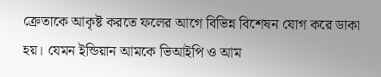ক্রেতাকে আকৃষ্ট করতে ফলের আগে বিভিন্ন বিশেষন যোগ করে ডাকা হয়। যেমন ইন্ডিয়ান আমকে ভিআইপি ও আম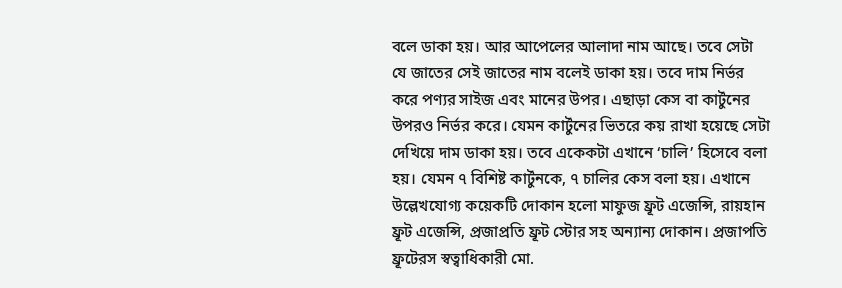বলে ডাকা হয়। আর আপেলের আলাদা নাম আছে। তবে সেটা যে জাতের সেই জাতের নাম বলেই ডাকা হয়। তবে দাম নির্ভর করে পণ্যর সাইজ এবং মানের উপর। এছাড়া কেস বা কার্টুনের উপরও নির্ভর করে। যেমন কার্টুনের ভিতরে কয় রাখা হয়েছে সেটা দেখিয়ে দাম ডাকা হয়। তবে একেকটা এখানে ‘চালি’ হিসেবে বলা হয়। যেমন ৭ বিশিষ্ট কার্টুনকে, ৭ চালির কেস বলা হয়। এখানে উল্লেখযোগ্য কয়েকটি দোকান হলো মাফুজ ফ্রূট এজেন্সি, রায়হান ফ্রূট এজেন্সি, প্রজাপ্রতি ফ্রূট স্টোর সহ অন্যান্য দোকান। প্রজাপতি ফ্রূটেরস স্বত্বাধিকারী মো.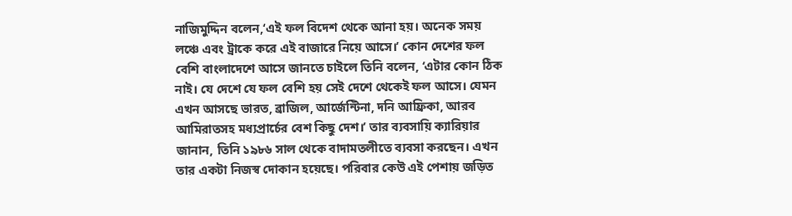নাজিমুদ্দিন বলেন,‘এই ফল বিদেশ থেকে আনা হয়। অনেক সময় লঞ্চে এবং ট্রাকে করে এই বাজারে নিয়ে আসে।’ কোন দেশের ফল বেশি বাংলাদেশে আসে জানতে চাইলে তিনি বলেন, ‘এটার কোন ঠিক নাই। যে দেশে যে ফল বেশি হয় সেই দেশে থেকেই ফল আসে। যেমন এখন আসছে ভারত, ব্রাজিল, আর্জেন্টিনা, দনি আফ্রিকা, আরব আমিরাতসহ মধ্যপ্রার্চের বেশ কিছু দেশ।’ তার ব্যবসায়ি ক্যারিয়ার জানান, তিনি ১৯৮৬ সাল থেকে বাদামতলীতে ব্যবসা করছেন। এখন তার একটা নিজস্ব দোকান হয়েছে। পরিবার কেউ এই পেশায় জড়িত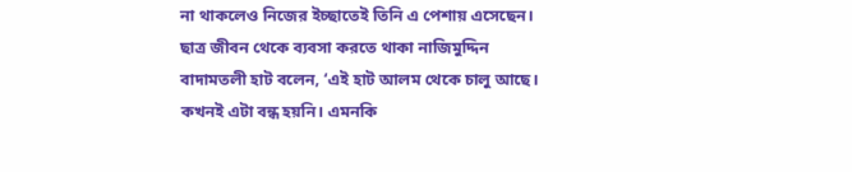না থাকলেও নিজের ইচ্ছাতেই তিনি এ পেশায় এসেছেন। ছাত্র জীবন থেকে ব্যবসা করতে থাকা নাজিমুদ্দিন বাদামতলী হাট বলেন, ‘এই হাট আলম থেকে চালু আছে। কখনই এটা বন্ধ হয়নি। এমনকি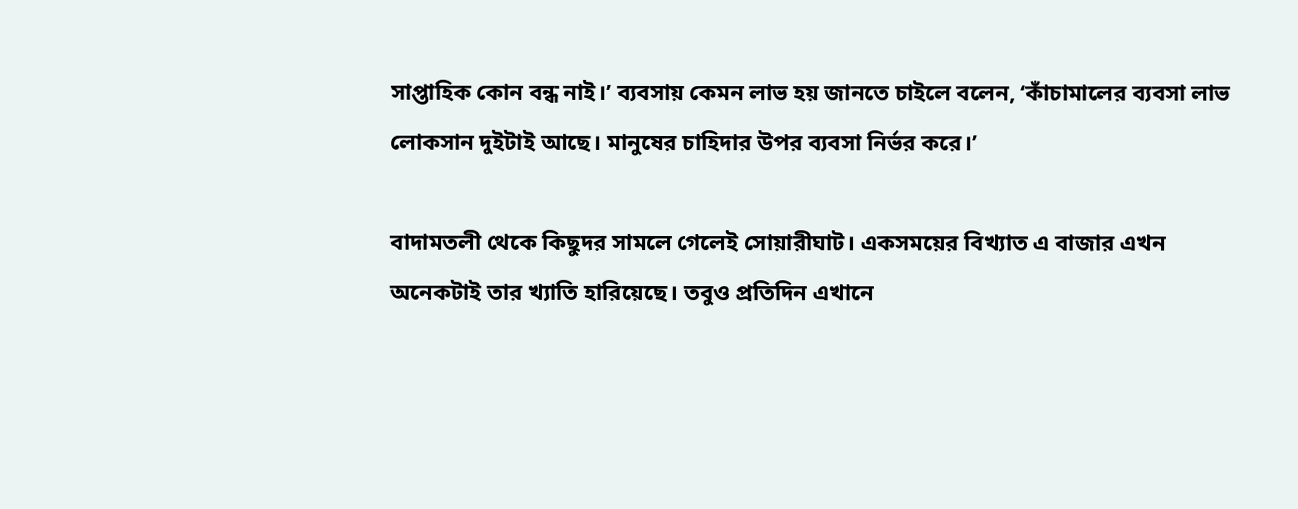সাপ্তাহিক কোন বন্ধ নাই।’ ব্যবসায় কেমন লাভ হয় জানতে চাইলে বলেন, ‘কাঁচামালের ব্যবসা লাভ লোকসান দুইটাই আছে। মানুষের চাহিদার উপর ব্যবসা নির্ভর করে।’

বাদামতলী থেকে কিছুদর সামলে গেলেই সোয়ারীঘাট। একসময়ের বিখ্যাত এ বাজার এখন অনেকটাই তার খ্যাতি হারিয়েছে। তবুও প্রতিদিন এখানে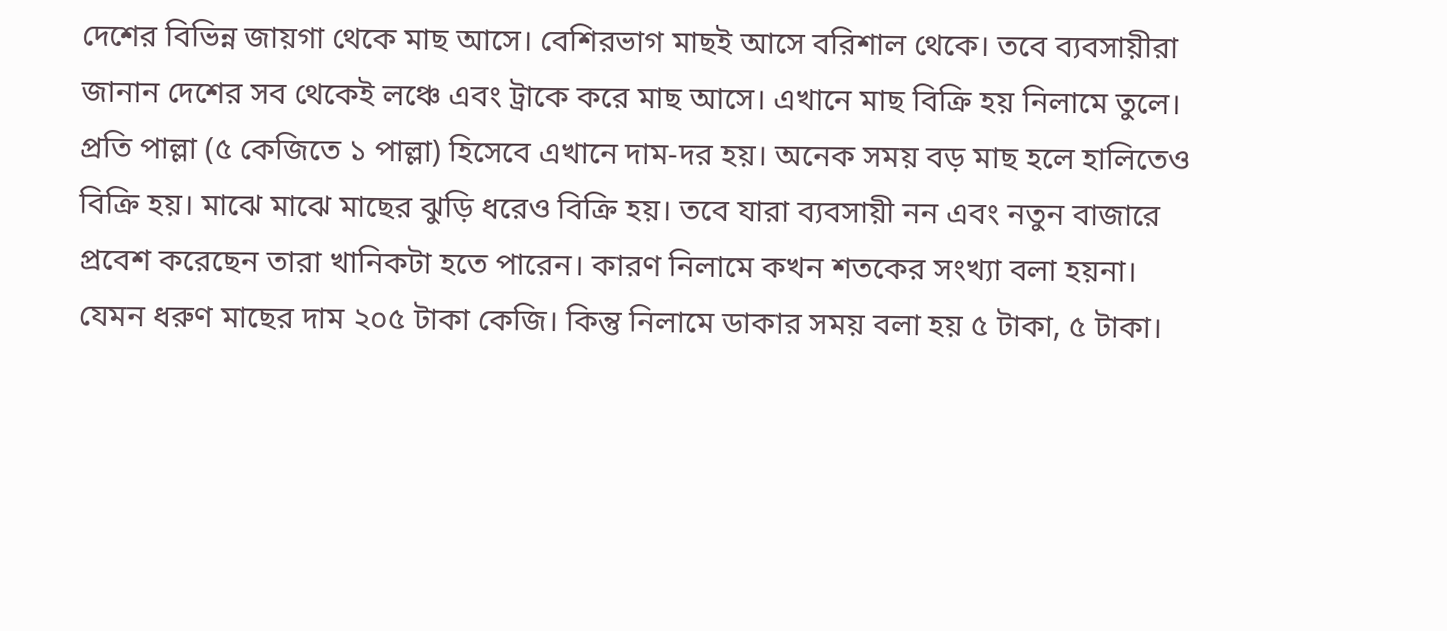দেশের বিভিন্ন জায়গা থেকে মাছ আসে। বেশিরভাগ মাছই আসে বরিশাল থেকে। তবে ব্যবসায়ীরা জানান দেশের সব থেকেই লঞ্চে এবং ট্রাকে করে মাছ আসে। এখানে মাছ বিক্রি হয় নিলামে তুলে। প্রতি পাল্লা (৫ কেজিতে ১ পাল্লা) হিসেবে এখানে দাম-দর হয়। অনেক সময় বড় মাছ হলে হালিতেও বিক্রি হয়। মাঝে মাঝে মাছের ঝুড়ি ধরেও বিক্রি হয়। তবে যারা ব্যবসায়ী নন এবং নতুন বাজারে প্রবেশ করেছেন তারা খানিকটা হতে পারেন। কারণ নিলামে কখন শতকের সংখ্যা বলা হয়না।
যেমন ধরুণ মাছের দাম ২০৫ টাকা কেজি। কিন্তু নিলামে ডাকার সময় বলা হয় ৫ টাকা, ৫ টাকা।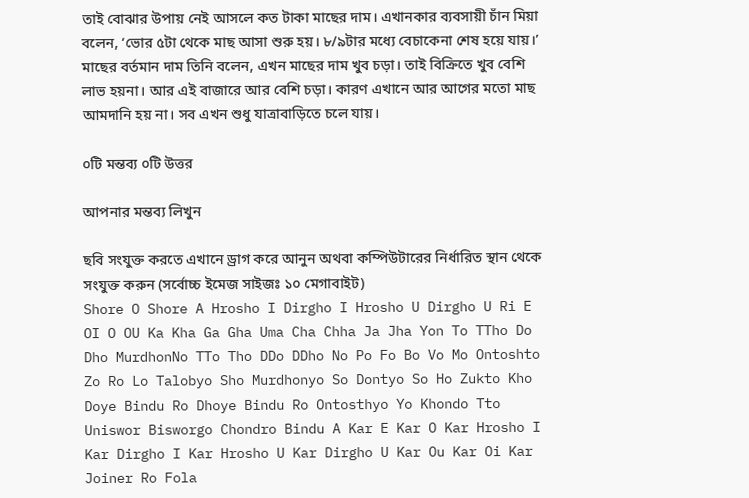তাই বোঝার উপায় নেই আসলে কত টাকা মাছের দাম। এখানকার ব্যবসায়ী চাঁন মিয়া বলেন, ‘ভোর ৫টা থেকে মাছ আসা শুরু হয়। ৮/৯টার মধ্যে বেচাকেনা শেষ হয়ে যায়।’ মাছের বর্তমান দাম তিনি বলেন, এখন মাছের দাম খুব চড়া। তাই বিক্রিতে খুব বেশি লাভ হয়না। আর এই বাজারে আর বেশি চড়া। কারণ এখানে আর আগের মতো মাছ আমদানি হয় না। সব এখন শুধু যাত্রাবাড়িতে চলে যায়।

০টি মন্তব্য ০টি উত্তর

আপনার মন্তব্য লিখুন

ছবি সংযুক্ত করতে এখানে ড্রাগ করে আনুন অথবা কম্পিউটারের নির্ধারিত স্থান থেকে সংযুক্ত করুন (সর্বোচ্চ ইমেজ সাইজঃ ১০ মেগাবাইট)
Shore O Shore A Hrosho I Dirgho I Hrosho U Dirgho U Ri E OI O OU Ka Kha Ga Gha Uma Cha Chha Ja Jha Yon To TTho Do Dho MurdhonNo TTo Tho DDo DDho No Po Fo Bo Vo Mo Ontoshto Zo Ro Lo Talobyo Sho Murdhonyo So Dontyo So Ho Zukto Kho Doye Bindu Ro Dhoye Bindu Ro Ontosthyo Yo Khondo Tto Uniswor Bisworgo Chondro Bindu A Kar E Kar O Kar Hrosho I Kar Dirgho I Kar Hrosho U Kar Dirgho U Kar Ou Kar Oi Kar Joiner Ro Fola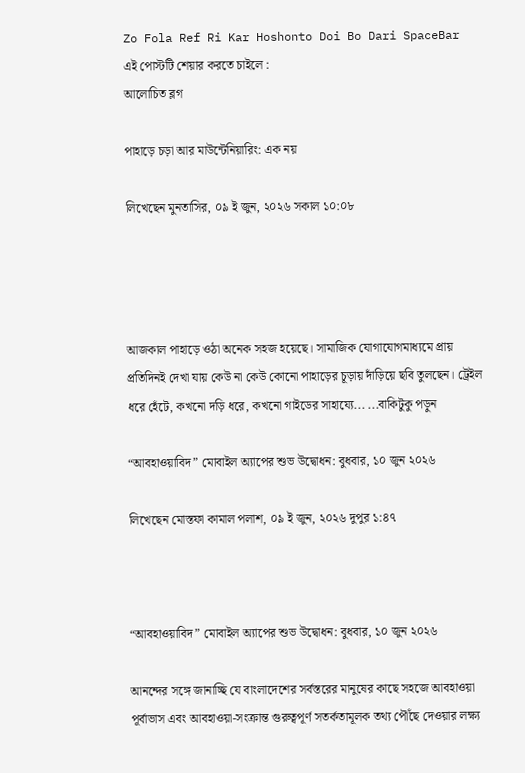Zo Fola Ref Ri Kar Hoshonto Doi Bo Dari SpaceBar
এই পোস্টটি শেয়ার করতে চাইলে :
আলোচিত ব্লগ

পাহাড়ে চড়া আর মাউন্টেনিয়ারিং: এক নয়

লিখেছেন মুনতাসির, ০৯ ই জুন, ২০২৬ সকাল ১০:০৮




আজকাল পাহাড়ে ওঠা অনেক সহজ হয়েছে। সামাজিক যোগাযোগমাধ্যমে প্রায় প্রতিদিনই দেখা যায় কেউ না কেউ কোনো পাহাড়ের চূড়ায় দাঁড়িয়ে ছবি তুলছেন। ট্রেইল ধরে হেঁটে, কখনো দড়ি ধরে, কখনো গাইডের সাহায্যে... ...বাকিটুকু পড়ুন

“আবহাওয়াবিদ” মোবাইল অ্যাপের শুভ উদ্বোধন: বুধবার, ১০ জুন ২০২৬

লিখেছেন মোস্তফা কামাল পলাশ, ০৯ ই জুন, ২০২৬ দুপুর ১:৪৭



“আবহাওয়াবিদ” মোবাইল অ্যাপের শুভ উদ্বোধন: বুধবার, ১০ জুন ২০২৬

আনন্দের সঙ্গে জানাচ্ছি যে বাংলাদেশের সর্বস্তরের মানুষের কাছে সহজে আবহাওয়া পূর্বাভাস এবং আবহাওয়া-সংক্রান্ত গুরুত্বপূর্ণ সতর্কতামূলক তথ্য পৌঁছে দেওয়ার লক্ষ্য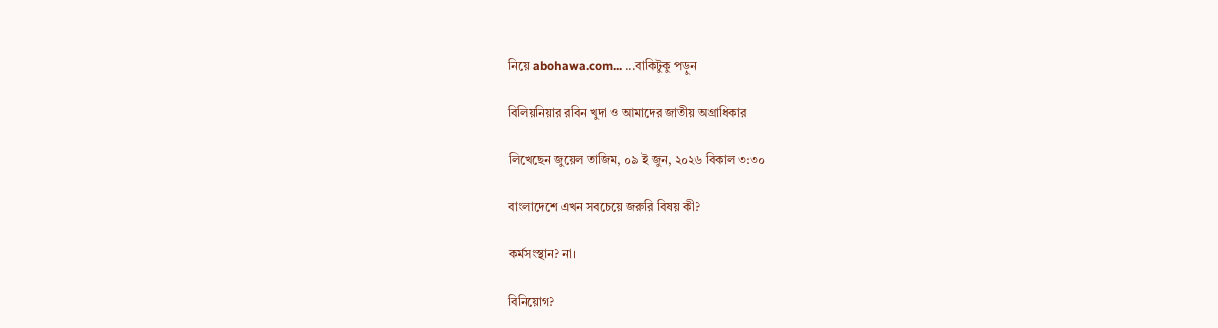নিয়ে abohawa.com... ...বাকিটুকু পড়ুন

বিলিয়নিয়ার রবিন খুদা ও আমাদের জাতীয় অগ্রাধিকার

লিখেছেন জুয়েল তাজিম, ০৯ ই জুন, ২০২৬ বিকাল ৩:৩০

বাংলাদেশে এখন সবচেয়ে জরুরি বিষয় কী?

কর্মসংস্থান? না।

বিনিয়োগ?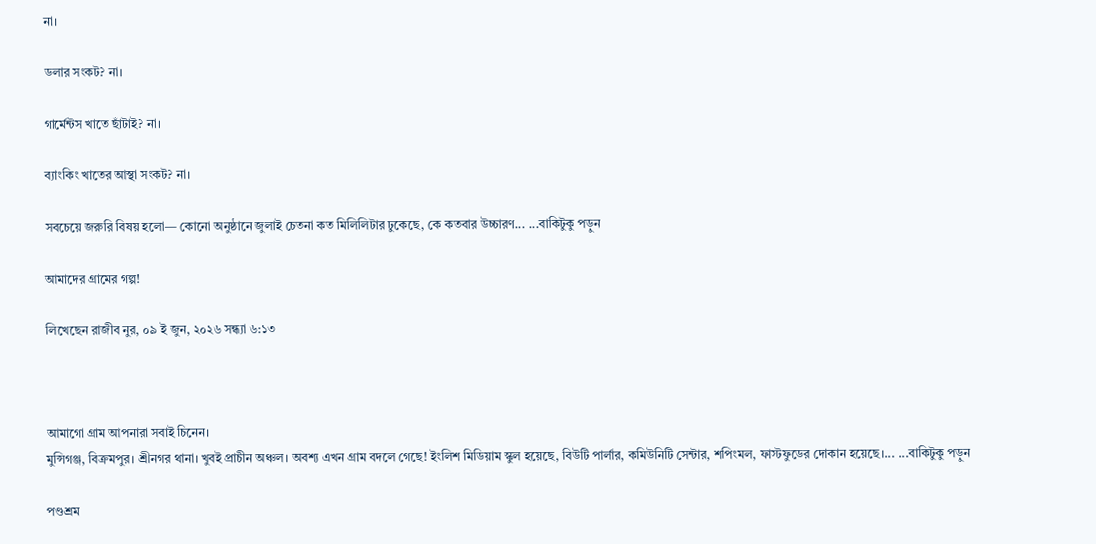না।

ডলার সংকট? না।

গার্মেন্টস খাতে ছাঁটাই? না।

ব্যাংকিং খাতের আস্থা সংকট? না।

সবচেয়ে জরুরি বিষয় হলো— কোনো অনুষ্ঠানে জুলাই চেতনা কত মিলিলিটার ঢুকেছে, কে কতবার উচ্চারণ... ...বাকিটুকু পড়ুন

আমাদের গ্রামের গল্প!

লিখেছেন রাজীব নুর, ০৯ ই জুন, ২০২৬ সন্ধ্যা ৬:১৩



আমাগো গ্রাম আপনারা সবাই চিনেন।
মুন্সিগঞ্জ, বিক্রমপুর। শ্রীনগর থানা। খুবই প্রাচীন অঞ্চল। অবশ্য এখন গ্রাম বদলে গেছে! ইংলিশ মিডিয়াম স্কুল হয়েছে, বিউটি পার্লার, কমিউনিটি সেন্টার, শপিংমল, ফাস্টফুডের দোকান হয়েছে।... ...বাকিটুকু পড়ুন

পণ্ডশ্রম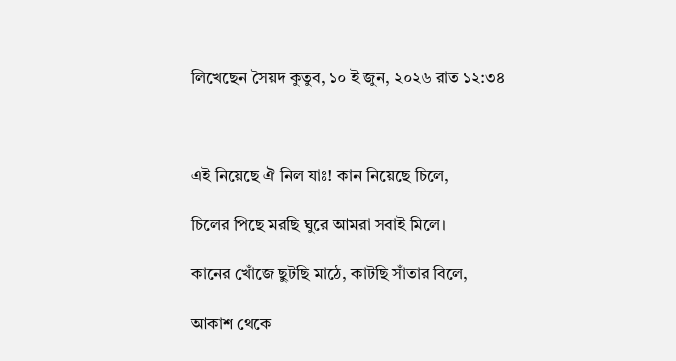লিখেছেন সৈয়দ কুতুব, ১০ ই জুন, ২০২৬ রাত ১২:৩৪



এই নিয়েছে ঐ নিল যাঃ! কান নিয়েছে চিলে,

চিলের পিছে মরছি ঘুরে আমরা সবাই মিলে।

কানের খোঁজে ছুটছি মাঠে, কাটছি সাঁতার বিলে,

আকাশ থেকে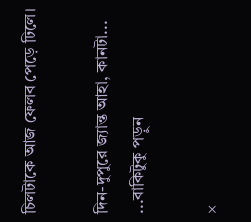চিলটাকে আজ ফেলব পেড়ে ঢিলে।

দিন-দুপুরে জ্যান্ত আহা, কানটা... ...বাকিটুকু পড়ুন

×